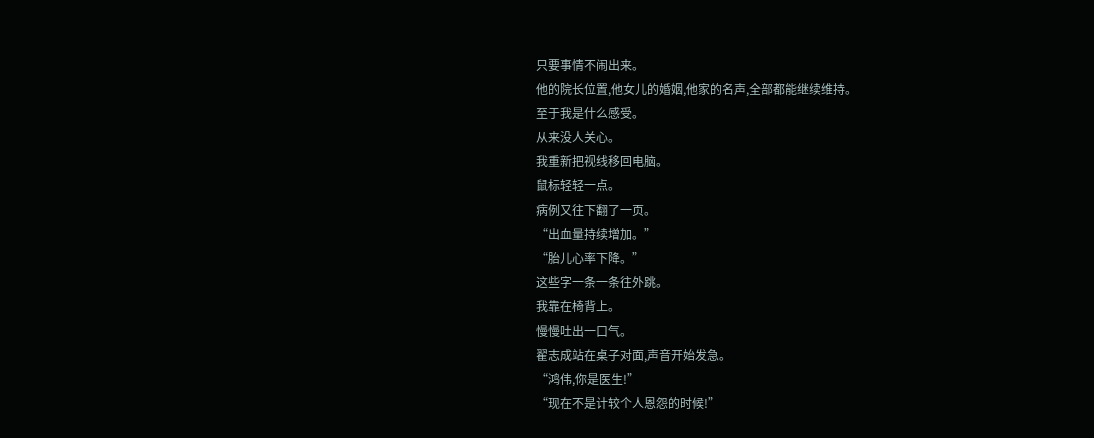只要事情不闹出来。
他的院长位置,他女儿的婚姻,他家的名声,全部都能继续维持。
至于我是什么感受。
从来没人关心。
我重新把视线移回电脑。
鼠标轻轻一点。
病例又往下翻了一页。
“出血量持续增加。”
“胎儿心率下降。”
这些字一条一条往外跳。
我靠在椅背上。
慢慢吐出一口气。
翟志成站在桌子对面,声音开始发急。
“鸿伟,你是医生!”
“现在不是计较个人恩怨的时候!”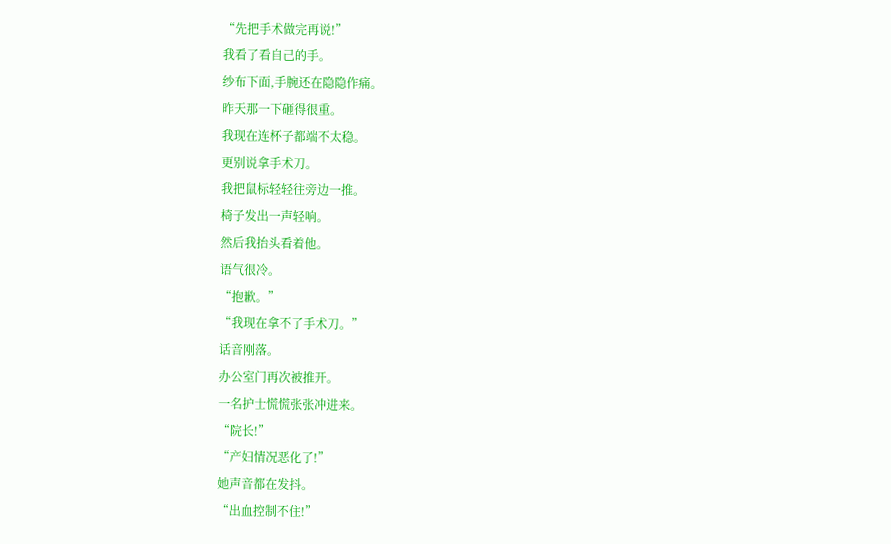“先把手术做完再说!”
我看了看自己的手。
纱布下面,手腕还在隐隐作痛。
昨天那一下砸得很重。
我现在连杯子都端不太稳。
更别说拿手术刀。
我把鼠标轻轻往旁边一推。
椅子发出一声轻响。
然后我抬头看着他。
语气很冷。
“抱歉。”
“我现在拿不了手术刀。”
话音刚落。
办公室门再次被推开。
一名护士慌慌张张冲进来。
“院长!”
“产妇情况恶化了!”
她声音都在发抖。
“出血控制不住!”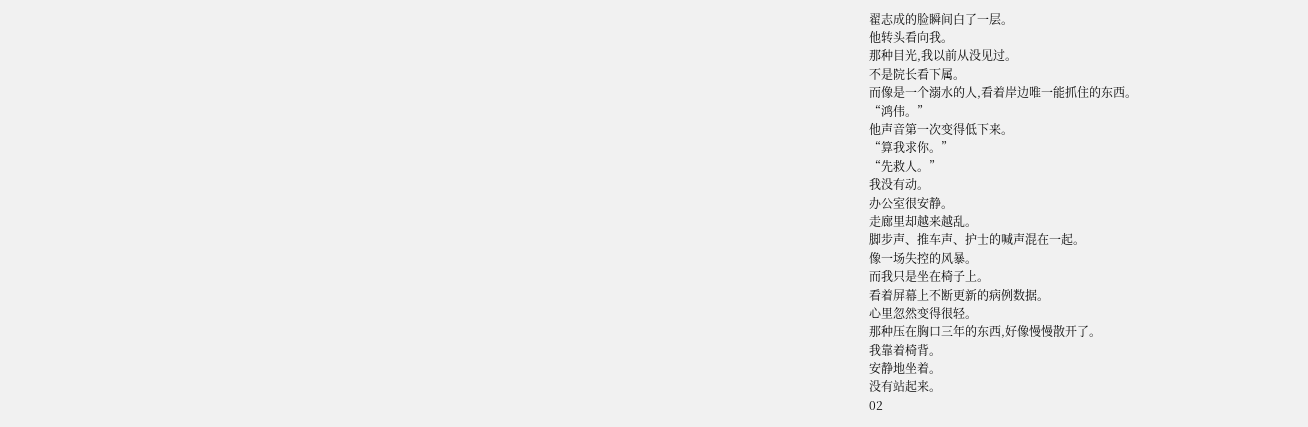翟志成的脸瞬间白了一层。
他转头看向我。
那种目光,我以前从没见过。
不是院长看下属。
而像是一个溺水的人,看着岸边唯一能抓住的东西。
“鸿伟。”
他声音第一次变得低下来。
“算我求你。”
“先救人。”
我没有动。
办公室很安静。
走廊里却越来越乱。
脚步声、推车声、护士的喊声混在一起。
像一场失控的风暴。
而我只是坐在椅子上。
看着屏幕上不断更新的病例数据。
心里忽然变得很轻。
那种压在胸口三年的东西,好像慢慢散开了。
我靠着椅背。
安静地坐着。
没有站起来。
02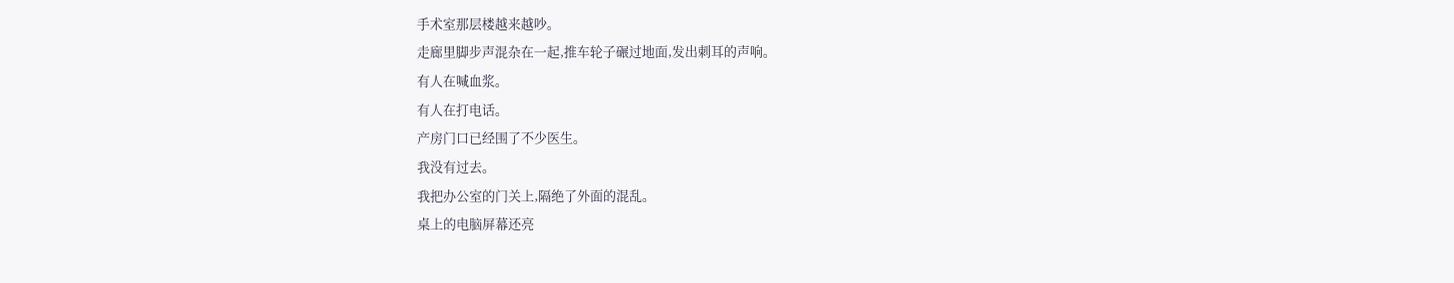手术室那层楼越来越吵。
走廊里脚步声混杂在一起,推车轮子碾过地面,发出刺耳的声响。
有人在喊血浆。
有人在打电话。
产房门口已经围了不少医生。
我没有过去。
我把办公室的门关上,隔绝了外面的混乱。
桌上的电脑屏幕还亮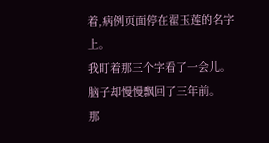着,病例页面停在翟玉莲的名字上。
我盯着那三个字看了一会儿。
脑子却慢慢飘回了三年前。
那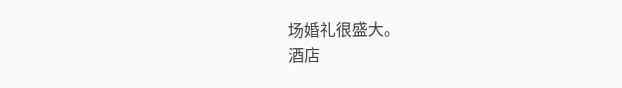场婚礼很盛大。
酒店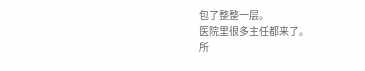包了整整一层。
医院里很多主任都来了。
所